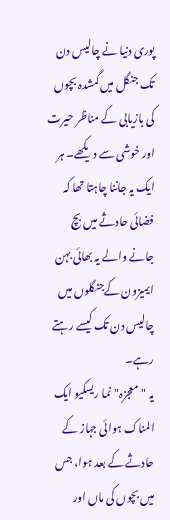پوری دنیا نے چالیس دن تک جنگل میں گمشدہ بچوں کی بازیابی کے مناظر حیرت اور خوشی سے دیکھے۔ ہر ایک یہ جاننا چاہتا تھا کہ فضائی حادثے میں بچ جانے والے یہ بھائی بہن ایمیزون کےجنگلوں میں چالیس دن تک کیسے رہتے رہے۔
یہ "معجزہ" نما ریسکیو ایک المناک ہوائی جہاز کے حادثے کے بعد ہوا، جس میں بچوں کی ماں اور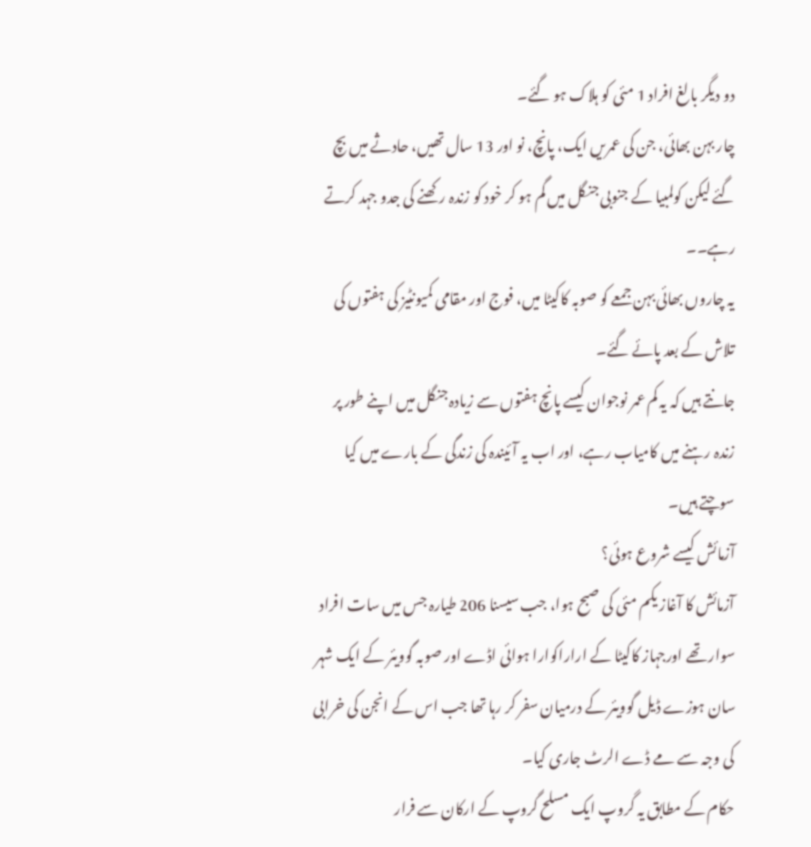دو دیگر بالغ افراد 1 مئی کو ہلاک ہو گئے۔
چار بہن بھائی، جن کی عمریں ایک، پانچ، نو اور 13 سال تھیں، حادثے میں بچ گئے لیکن کولمبیا کے جنوبی جنگل میں گم ہو کر خود کو زندہ رکھنے کی جدو جہد کرتے رہے۔۔
یہ چاروں بھائی بہن جمعے کو صوبہ کاکیٹا میں، فوج اور مقامی کمیونٹیز کی ہفتوں کی تلاش کے بعد پائے گئے۔
جانتے ہیں کہ یہ کم عمر نوجوان کیسے پانچ ہفتوں سے زیادہ جنگل میں اپنے طور پر زندہ رہنے میں کامیاب رہے، اور اب یہ آئیندہ کی زندگی کے بارے میں کیا سوچتے ہیں۔
آزمائش کیسے شروع ہوئی؟
آزمائش کا آغاز یکم مئی کی صبح ہوا، جب سیسنا 206 طیارہ جس میں سات افراد سوار تھے اورجہاز کاکیٹا کے اراراکوارا ہوائی اڈے اور صوبہ گوویئر کے ایک شہر سان ہوزے ڈیل گوویئر کے درمیان سفر کر رہا تھا جب اس کے انجن کی خرابی کی وجہ سے مے ڈے الرٹ جاری کیا۔
حکام کے مطابق یہ گروپ ایک مسلح گروپ کے ارکان سے فرار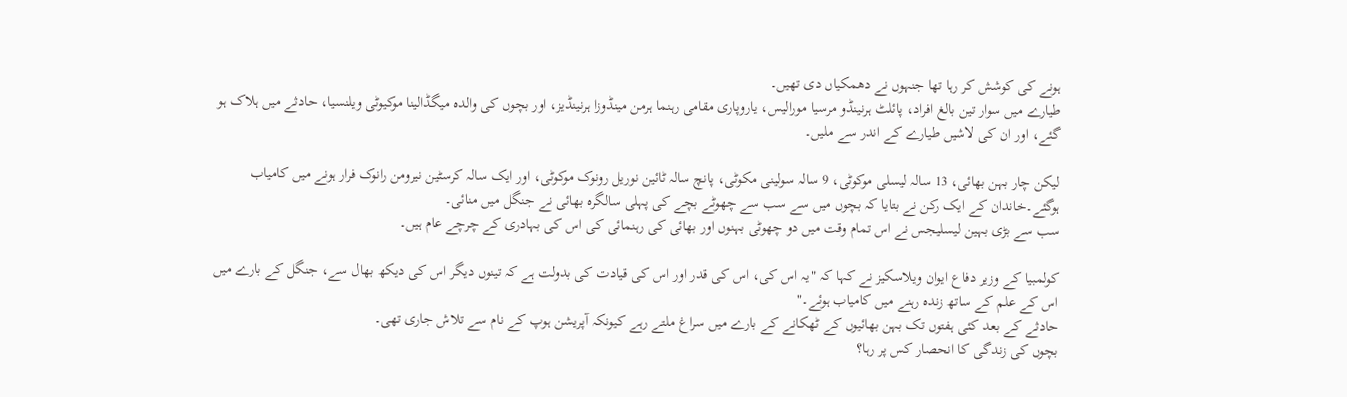ہونے کی کوشش کر رہا تھا جنہوں نے دھمکیاں دی تھیں۔
طیارے میں سوار تین بالغ افراد، پائلٹ ہرنینڈو مرسیا مورالیس، یاروپاری مقامی رہنما ہرمن مینڈوزا ہرنینڈیز، اور بچوں کی والدہ میگڈالینا موکیوٹی ویلنسیا، حادثے میں ہلاک ہو گئے، اور ان کی لاشیں طیارے کے اندر سے ملیں۔

لیکن چار بہن بھائی، 13 سالہ لیسلی موکوٹی، 9 سالہ سولینی مکوٹی، پانچ سالہ ٹائین نوریل رونوک موکوٹی، اور ایک سالہ کرسٹین نیرومن رانوک فرار ہونے میں کامیاب ہوگئے۔خاندان کے ایک رکن نے بتایا کہ بچوں میں سے سب سے چھوٹے بچے کی پہلی سالگرہ بھائی نے جنگل میں منائی۔
سب سے بڑی بہین لیسلیجس نے اس تمام وقت میں دو چھوٹی بہنوں اور بھائی کی رہنمائی کی اس کی بہادری کے چرچے عام ہیں۔

کولمبیا کے وزیر دفاع ایوان ویلاسکیز نے کہا کہ "یہ اس کی، اس کی قدر اور اس کی قیادت کی بدولت ہے کہ تینوں دیگر اس کی دیکھ بھال سے، جنگل کے بارے میں اس کے علم کے ساتھ زندہ رہنے میں کامیاب ہوئے۔"
حادثے کے بعد کئی ہفتوں تک بہن بھائیوں کے ٹھکانے کے بارے میں سراغ ملتے رہے کیونکہ آپریشن ہوپ کے نام سے تلاش جاری تھی۔
بچوں کی زندگی کا انحصار کس پر رہا؟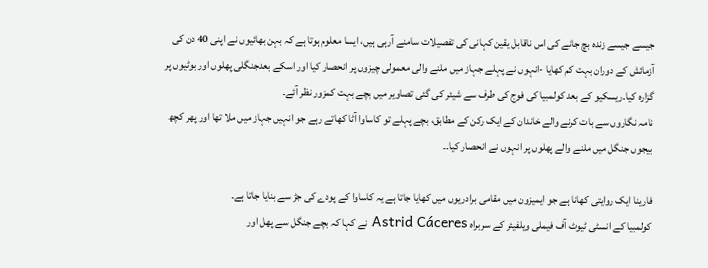جیسے جیسے زندہ بچ جانے کی اس ناقابل یقین کہانی کی تفصیلات سامنے آرہی ہیں، ایسا معلوم ہوتا ہے کہ بہن بھائیوں نے اپنی 40 دن کی آزمائش کے دوران بہت کم کھایا -انہوں نے پہلے جہاز میں ملنے والی معمولی چیزوں پر انحصار کیا اور اسکے بعدجنگلی پھلوں اور بوٹیوں پر گزارہ کیا۔ریسکیو کے بعد کولمبیا کی فوج کی طرف سے شیئر کی گئی تصاویر میں بچے بہت کمزور نظر آئے۔
نامہ نگاروں سے بات کرنے والے خاندان کے ایک رکن کے مطابق، بچے پہلے تو کاساوا آٹا کھاتے رہے جو انہیں جہاز میں ملا تھا اور پھر کچھ بیجوں جنگل میں ملنے والے پھلوں پر انہوں نے انحصار کیا۔۔

فارینا ایک روایتی کھانا ہے جو ایمیزون میں مقامی برادریوں میں کھایا جاتا ہے یہ کاساوا کے پودے کی جڑ سے بنایا جاتا ہے۔
کولمبیا کے انسٹی ٹیوٹ آف فیملی ویلفیئر کے سربراہ Astrid Cáceres نے کہا کہ بچے جنگل سے پھل اور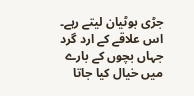جڑی بوٹیان لیتے رہے۔
اس علاقے کے ارد گرد جہاں بچوں کے بارے میں خیال کیا جاتا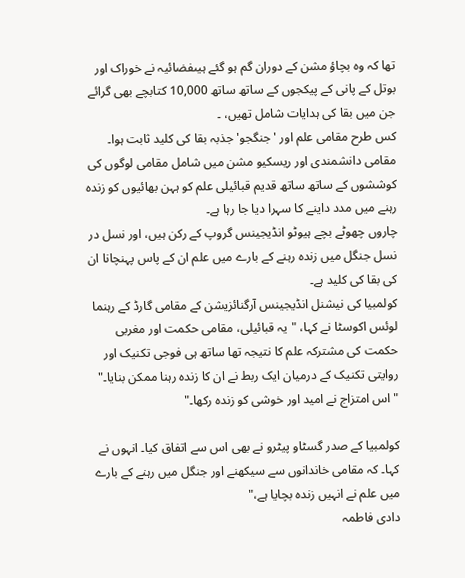تھا کہ وہ بچاؤ مشن کے دوران گم ہو گئے ہیںفضائیہ نے خوراک اور بوتل کے پانی کے پیکجوں کے ساتھ ساتھ 10,000 کتابچے بھی گرائے جن میں بقا کی ہدایات شامل تھیں، ۔
کس طرح مقامی علم اور 'جنگجو' جذبہ بقا کی کلید ثابت ہوا۔
مقامی دانشمندی اور ریسکیو مشن میں شامل مقامی لوگوں کی کوششوں کے ساتھ ساتھ قدیم قبائیلی علم کو ہہن بھائیوں کو زندہ رہنے میں مدد داینے کا سہرا دیا جا رہا ہے۔
چاروں چھوٹے بچے ہیوٹو انڈیجینس گروپ کے رکن ہیں، اور نسل در نسل جنگل میں زندہ رہنے کے بارے میں علم ان کے پاس پہنچانا ان کی بقا کی کلید ہے۔
کولمبیا کی نیشنل انڈیجینس آرگنائزیشن کے مقامی گارڈ کے رہنما لوئس اکوسٹا نے کہا، "یہ قبائیلی، مقامی حکمت اور مغربی حکمت کی مشترکہ علم کا نتیجہ تھا ساتھ ہی فوجی تکنیک اور روایتی تکنیک کے درمیان ایک ربط نے ان کا زندہ رہنا ممکن بنایا۔"
"اس امتزاج نے امید اور خوشی کو زندہ رکھا۔"

کولمبیا کے صدر گسٹاو پیٹرو نے بھی اس سے اتفاق کیا۔ انہوں نے کہا۔ کہ مقامی خاندانوں سے سیکھنے اور جنگل میں رہنے کے بارے میں علم نے انہیں زندہ بچایا ہے،"
دادی فاطمہ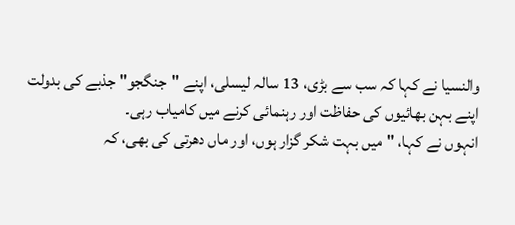والنسیا نے کہا کہ سب سے بڑی، 13 سالہ لیسلی، اپنے "جنگجو" جذبے کی بدولت اپنے بہن بھائیوں کی حفاظت اور رہنمائی کرنے میں کامیاب رہی۔
انہوں نے کہا، "میں بہت شکر گزار ہوں، اور ماں دھرتی کی بھی، کہ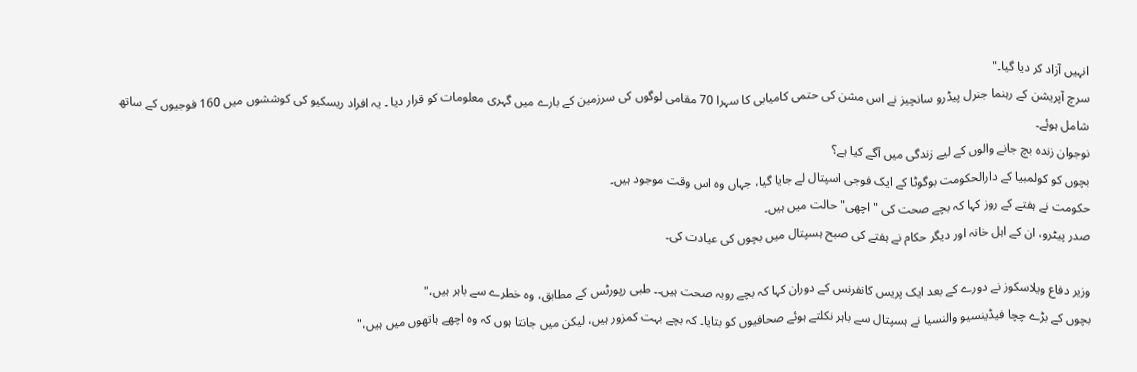انہیں آزاد کر دیا گیا۔"
سرچ آپریشن کے رہنما جنرل پیڈرو سانچیز نے اس مشن کی حتمی کامیابی کا سہرا 70 مقامی لوگوں کی سرزمین کے بارے میں گہری معلومات کو قرار دیا ۔ یہ افراد ریسکیو کی کوششوں میں 160 فوجیوں کے ساتھ شامل ہوئے۔
نوجوان زندہ بچ جانے والوں کے لیے زندگی میں آگے کیا ہے؟
بچوں کو کولمبیا کے دارالحکومت بوگوٹا کے ایک فوجی اسپتال لے جایا گیا، جہاں وہ اس وقت موجود ہیں۔
حکومت نے ہفتے کے روز کہا کہ بچے صحت کی "اچھی" حالت میں ہیں۔
صدر پیٹرو، ان کے اہل خانہ اور دیگر حکام نے ہفتے کی صبح ہسپتال میں بچوں کی عیادت کی۔

وزیر دفاع ویلاسکوز نے دورے کے بعد ایک پریس کانفرنس کے دوران کہا کہ بچے روبہ صحت ہیں۔۔ طبی رپورٹس کے مطابق، وہ خطرے سے باہر ہیں،"
بچوں کے بڑے چچا فیڈینسیو والنسیا نے ہسپتال سے باہر نکلتے ہوئے صحافیوں کو بتایا۔ کہ بچے بہت کمزور ہیں، لیکن میں جانتا ہوں کہ وہ اچھے ہاتھوں میں ہیں،"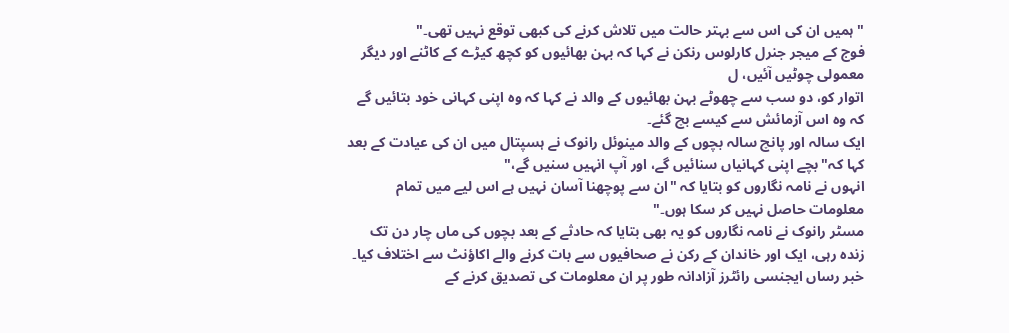"ہمیں ان کی اس سے بہتر حالت میں تلاش کرنے کی کبھی توقع نہیں تھی۔"
فوج کے میجر جنرل کارلوس رنکن نے کہا کہ بہن بھائیوں کو کچھ کیڑے کے کاٹنے اور دیگر معمولی چوٹیں آئیں، ل
اتوار کو، دو سب سے چھوٹے بہن بھائیوں کے والد نے کہا کہ وہ اپنی کہانی خود بتائیں گے کہ وہ اس آزمائش سے کیسے بچ گئے۔
ایک سالہ اور پانچ سالہ بچوں کے والد مینوئل رانوک نے ہسپتال میں ان کی عیادت کے بعد کہا کہ"بچے اپنی کہانیاں سنائیں گے، اور آپ انہیں سنیں گے،"
انہوں نے نامہ نگاروں کو بتایا کہ "ان سے پوچھنا آسان نہیں ہے اس لیے میں تمام معلومات حاصل نہیں کر سکا ہوں۔"
مسٹر رانوک نے نامہ نگاروں کو یہ بھی بتایا کہ حادثے کے بعد بچوں کی ماں چار دن تک زندہ رہی، ایک اور خاندان کے رکن نے صحافیوں سے بات کرنے والے اکاؤنٹ سے اختلاف کیا۔ خبر رساں ایجنسی رائٹرز آزادانہ طور پر ان معلومات کی تصدیق کرنے کے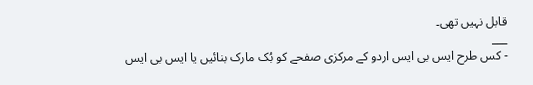قابل نہیں تھی۔
___
- کس طرح ایس بی ایس اردو کے مرکزی صفحے کو بُک مارک بنائیں یا ایس بی ایس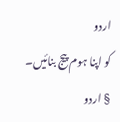اردو
کو اپنا ہوم پیج بنائیں۔
§ اردو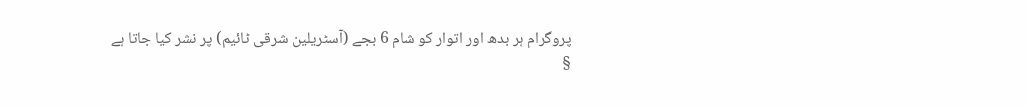پروگرام ہر بدھ اور اتوار کو شام 6 بجے (آسٹریلین شرقی ٹائیم) پر نشر کیا جاتا ہے
§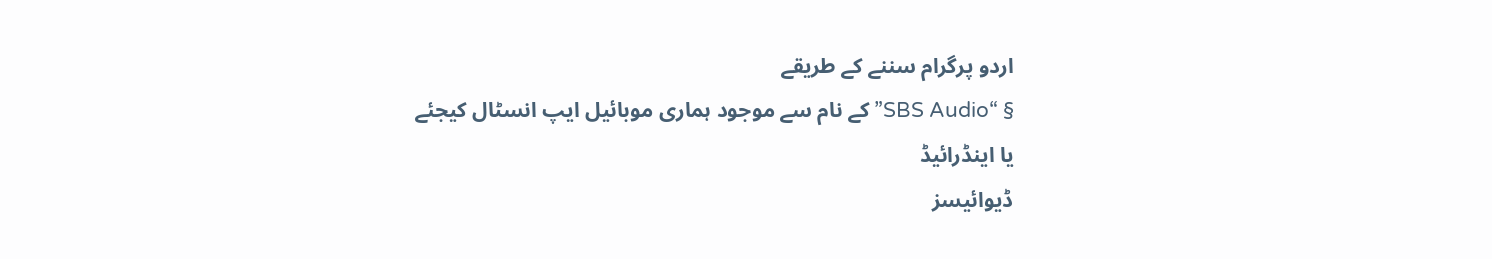اردو پرگرام سننے کے طریقے
§ “SBS Audio” کے نام سے موجود ہماری موبائیل ایپ انسٹال کیجئے
یا اینڈرائیڈ
ڈیوائیسز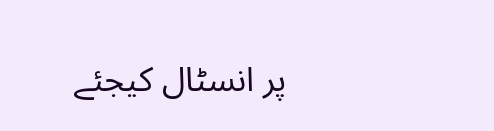پر انسٹال کیجئے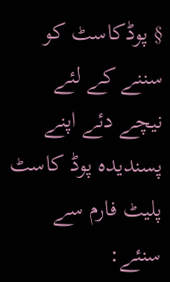§ پوڈکاسٹ کو سننے کے لئے نیچے دئے اپنے پسندیدہ پوڈ کاسٹ پلیٹ فارم سے سنئے: